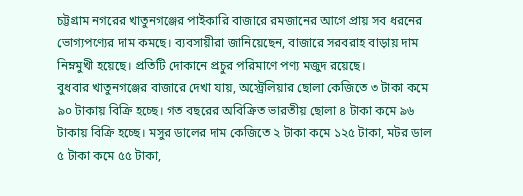চট্টগ্রাম নগরের খাতুনগঞ্জের পাইকারি বাজারে রমজানের আগে প্রায় সব ধরনের ভোগ্যপণ্যের দাম কমছে। ব্যবসায়ীরা জানিয়েছেন, বাজারে সরবরাহ বাড়ায় দাম নিম্নমুখী হয়েছে। প্রতিটি দোকানে প্রচুর পরিমাণে পণ্য মজুদ রয়েছে।
বুধবার খাতুনগঞ্জের বাজারে দেখা যায়, অস্ট্রেলিয়ার ছোলা কেজিতে ৩ টাকা কমে ৯০ টাকায় বিক্রি হচ্ছে। গত বছরের অবিক্রিত ভারতীয় ছোলা ৪ টাকা কমে ৯৬ টাকায় বিক্রি হচ্ছে। মসুর ডালের দাম কেজিতে ২ টাকা কমে ১২৫ টাকা, মটর ডাল ৫ টাকা কমে ৫৫ টাকা,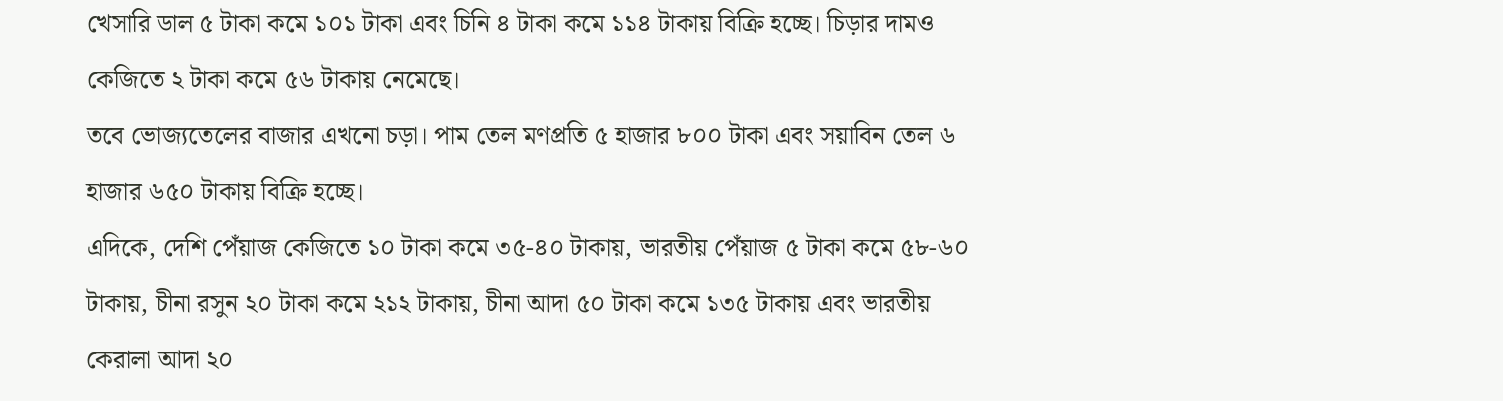খেসারি ডাল ৫ টাকা কমে ১০১ টাকা এবং চিনি ৪ টাকা কমে ১১৪ টাকায় বিক্রি হচ্ছে। চিড়ার দামও কেজিতে ২ টাকা কমে ৫৬ টাকায় নেমেছে।
তবে ভোজ্যতেলের বাজার এখনো চড়া। পাম তেল মণপ্রতি ৫ হাজার ৮০০ টাকা এবং সয়াবিন তেল ৬ হাজার ৬৫০ টাকায় বিক্রি হচ্ছে।
এদিকে, দেশি পেঁয়াজ কেজিতে ১০ টাকা কমে ৩৫-৪০ টাকায়, ভারতীয় পেঁয়াজ ৫ টাকা কমে ৫৮-৬০ টাকায়, চীনা রসুন ২০ টাকা কমে ২১২ টাকায়, চীনা আদা ৫০ টাকা কমে ১৩৫ টাকায় এবং ভারতীয় কেরালা আদা ২০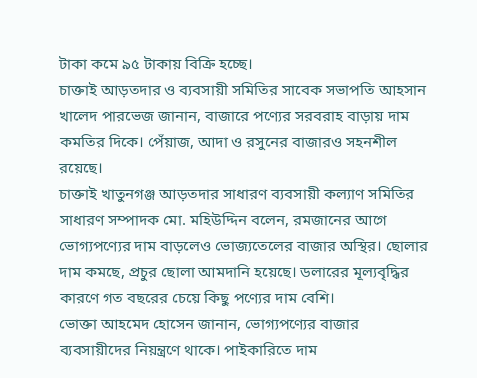টাকা কমে ৯৫ টাকায় বিক্রি হচ্ছে।
চাক্তাই আড়তদার ও ব্যবসায়ী সমিতির সাবেক সভাপতি আহসান খালেদ পারভেজ জানান, বাজারে পণ্যের সরবরাহ বাড়ায় দাম কমতির দিকে। পেঁয়াজ, আদা ও রসুনের বাজারও সহনশীল রয়েছে।
চাক্তাই খাতুনগঞ্জ আড়তদার সাধারণ ব্যবসায়ী কল্যাণ সমিতির সাধারণ সম্পাদক মো. মহিউদ্দিন বলেন, রমজানের আগে ভোগ্যপণ্যের দাম বাড়লেও ভোজ্যতেলের বাজার অস্থির। ছোলার দাম কমছে, প্রচুর ছোলা আমদানি হয়েছে। ডলারের মূল্যবৃদ্ধির কারণে গত বছরের চেয়ে কিছু পণ্যের দাম বেশি।
ভোক্তা আহমেদ হোসেন জানান, ভোগ্যপণ্যের বাজার ব্যবসায়ীদের নিয়ন্ত্রণে থাকে। পাইকারিতে দাম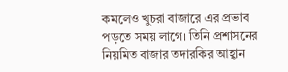কমলেও খুচরা বাজারে এর প্রভাব পড়তে সময় লাগে। তিনি প্রশাসনের নিয়মিত বাজার তদারকির আহ্বান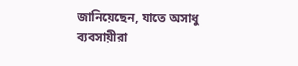জানিয়েছেন, যাতে অসাধু ব্যবসায়ীরা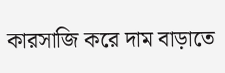কারসাজি করে দাম বাড়াতে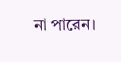না পারেন।